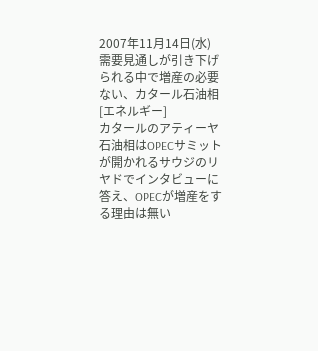2007年11月14日(水)
需要見通しが引き下げられる中で増産の必要ない、カタール石油相
[エネルギー]
カタールのアティーヤ石油相はOPECサミットが開かれるサウジのリヤドでインタビューに答え、OPECが増産をする理由は無い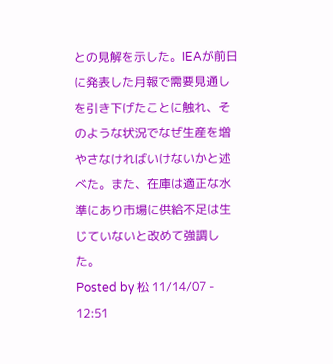との見解を示した。IEAが前日に発表した月報で需要見通しを引き下げたことに触れ、そのような状況でなぜ生産を増やさなければいけないかと述べた。また、在庫は適正な水準にあり市場に供給不足は生じていないと改めて強調した。
Posted by 松 11/14/07 - 12:51